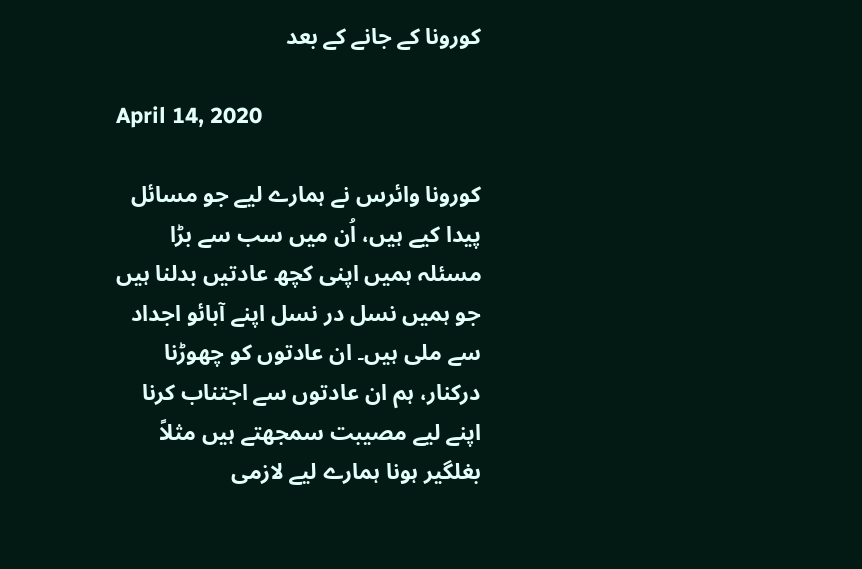کورونا کے جانے کے بعد

April 14, 2020

کورونا وائرس نے ہمارے لیے جو مسائل پیدا کیے ہیں، اُن میں سب سے بڑا مسئلہ ہمیں اپنی کچھ عادتیں بدلنا ہیں جو ہمیں نسل در نسل اپنے آبائو اجداد سے ملی ہیں۔ ان عادتوں کو چھوڑنا درکنار، ہم ان عادتوں سے اجتناب کرنا اپنے لیے مصیبت سمجھتے ہیں مثلاً بغلگیر ہونا ہمارے لیے لازمی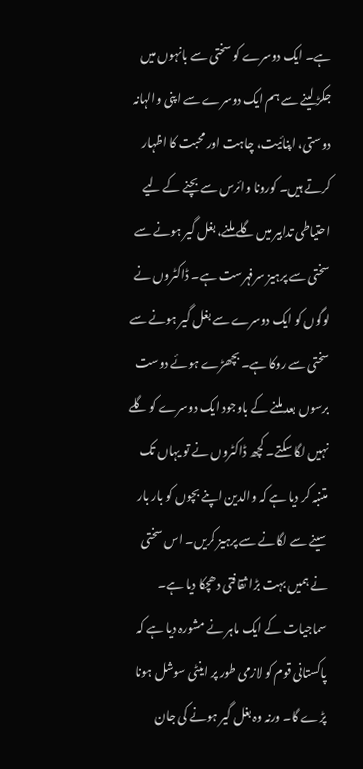ہے۔ ایک دوسرے کو سختی سے بانہوں میں جکڑ لینے سے ہم ایک دوسرے سے اپنی والہانہ دوستی، اپنائیت، چاہت اور محبت کا اظہار کرتے ہیں۔ کورونا وائرس سے بچنے کے لیے احتیاطی تدابیر میں گلے ملنے، بغل گیر ہونے سے سختی سے پرہیز سرفہرست ہے۔ ڈاکٹروں نے لوگوں کو ایک دوسرے سے بغل گیر ہونے سے سختی سے روکا ہے۔ بچھڑے ہوئے دوست برسوں بعد ملنے کے باوجود ایک دوسرے کو گلے نہیں لگا سکتے۔ کچھ ڈاکٹروں نے تو یہاں تک متنبہ کر دیا ہے کہ والدین اپنے بچوں کو بار بار سینے سے لگانے سے پرہیز کریں۔ اس سختی نے ہمیں بہت بڑا ثقافتی دھچکا دیا ہے۔ سماجیات کے ایک ماہر نے مشورہ دیا ہے کہ پاکستانی قوم کو لازمی طور پر اینٹی سوشل ہونا پڑے گا۔ ورنہ وہ بغل گیر ہونے کی جان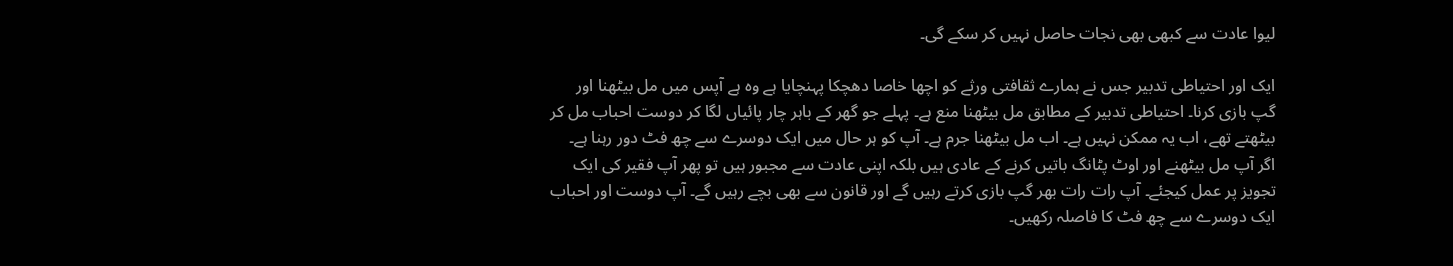لیوا عادت سے کبھی بھی نجات حاصل نہیں کر سکے گی۔

ایک اور احتیاطی تدبیر جس نے ہمارے ثقافتی ورثے کو اچھا خاصا دھچکا پہنچایا ہے وہ ہے آپس میں مل بیٹھنا اور گپ بازی کرنا۔ احتیاطی تدبیر کے مطابق مل بیٹھنا منع ہے۔ پہلے جو گھر کے باہر چار پائیاں لگا کر دوست احباب مل کر بیٹھتے تھے، اب یہ ممکن نہیں ہے۔ اب مل بیٹھنا جرم ہے۔ آپ کو ہر حال میں ایک دوسرے سے چھ فٹ دور رہنا ہے۔ اگر آپ مل بیٹھنے اور اوٹ پٹانگ باتیں کرنے کے عادی ہیں بلکہ اپنی عادت سے مجبور ہیں تو پھر آپ فقیر کی ایک تجویز پر عمل کیجئے۔ آپ رات رات بھر گپ بازی کرتے رہیں گے اور قانون سے بھی بچے رہیں گے۔ آپ دوست اور احباب ایک دوسرے سے چھ فٹ کا فاصلہ رکھیں۔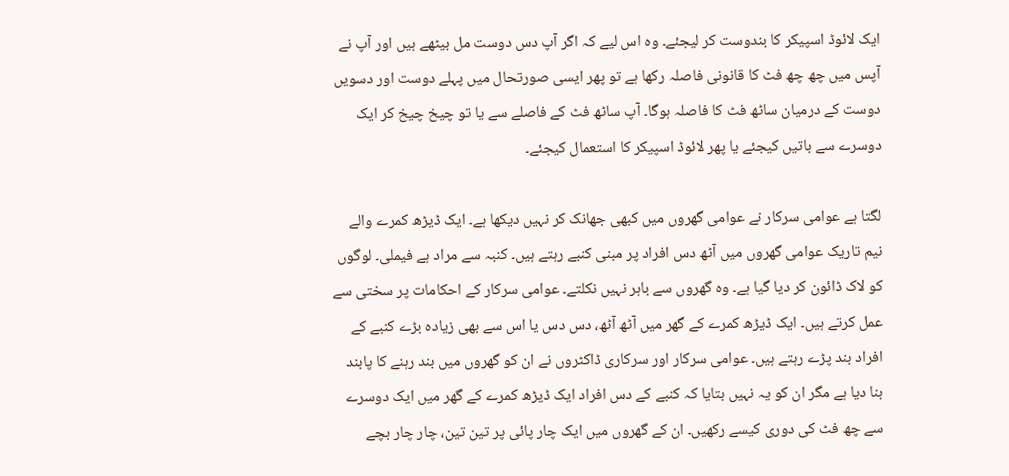ایک لائوڈ اسپیکر کا بندوست کر لیجئے۔ وہ اس لیے کہ اگر آپ دس دوست مل بیٹھے ہیں اور آپ نے آپس میں چھ چھ فٹ کا قانونی فاصلہ رکھا ہے تو پھر ایسی صورتحال میں پہلے دوست اور دسویں دوست کے درمیان ساٹھ فٹ کا فاصلہ ہوگا۔ آپ ساٹھ فٹ کے فاصلے سے یا تو چیخ چیخ کر ایک دوسرے سے باتیں کیجئے یا پھر لائوڈ اسپیکر کا استعمال کیجئے۔

لگتا ہے عوامی سرکار نے عوامی گھروں میں کبھی جھانک کر نہیں دیکھا ہے۔ ایک ڈیڑھ کمرے والے نیم تاریک عوامی گھروں میں آٹھ دس افراد پر مبنی کنبے رہتے ہیں۔ کنبہ سے مراد ہے فیملی۔ لوگوں کو لاک ڈائون کر دیا گیا ہے۔ وہ گھروں سے باہر نہیں نکلتے۔ عوامی سرکار کے احکامات پر سختی سے عمل کرتے ہیں۔ ایک ڈیڑھ کمرے کے گھر میں آٹھ آٹھ، دس دس یا اس سے بھی زیادہ بڑے کنبے کے افراد بند پڑے رہتے ہیں۔ عوامی سرکار اور سرکاری ڈاکٹروں نے ان کو گھروں میں بند رہنے کا پابند بنا دیا ہے مگر ان کو یہ نہیں بتایا کہ کنبے کے دس افراد ایک ڈیڑھ کمرے کے گھر میں ایک دوسرے سے چھ فٹ کی دوری کیسے رکھیں۔ ان کے گھروں میں ایک چار پائی پر تین تین، چار چار بچے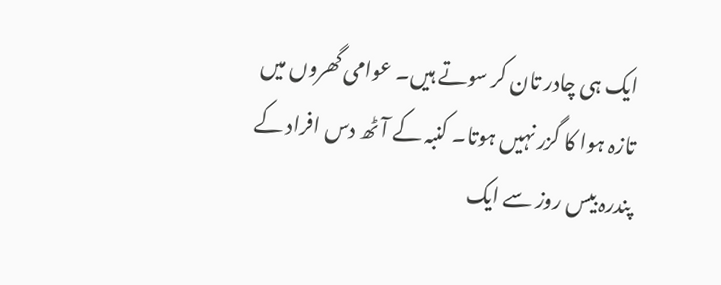ایک ہی چادر تان کر سوتے ہیں۔ عوامی گھروں میں تازہ ہوا کا گزر نہیں ہوتا۔ کنبہ کے آٹھ دس افراد کے پندرہ بیس روز سے ایک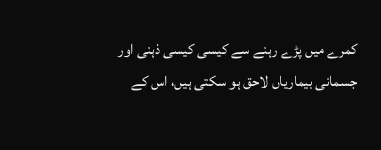کمرے میں پڑے رہنے سے کیسی کیسی ذہنی اور جسمانی بیماریاں لاحق ہو سکتی ہیں، اس کے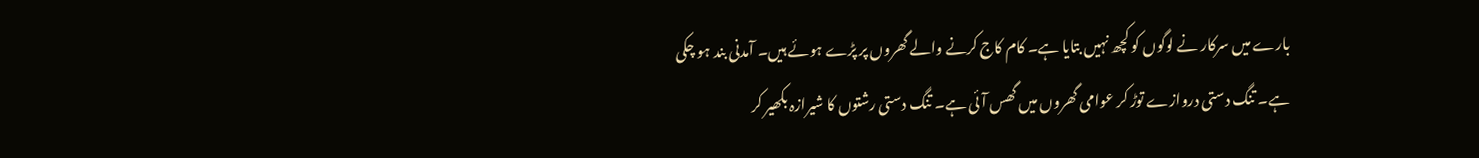بارے میں سرکار نے لوگوں کو کچھ نہیں بتایا ہے۔ کام کاج کرنے والے گھروں پر پڑے ہوئے ہیں۔ آمدنی بند ہو چکی ہے۔ تنگ دستی دروازے توڑ کر عوامی گھروں میں گھس آئی ہے۔ تنگ دستی رشتوں کا شیرازہ بکھیر کر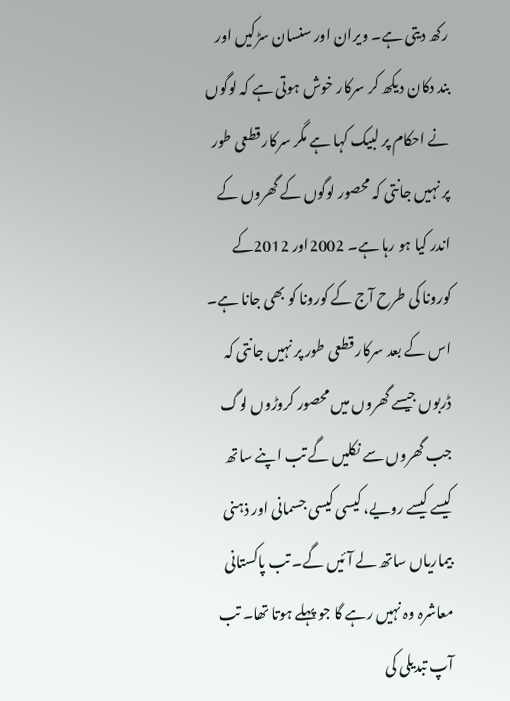رکھ دیتی ہے۔ ویران اور سنسان سڑکیں اور بند دکان دیکھ کر سرکار خوش ہوتی ہے کہ لوگوں نے احکام پر لبیک کہا ہے مگر سرکار قطعی طور پر نہیں جانتی کہ محصور لوگوں کے گھروں کے اندر کیا ہو رہا ہے۔ 2002اور 2012کے کورونا کی طرح آج کے کورونا کو بھی جانا ہے۔ اس کے بعد سرکار قطعی طور پر نہیں جانتی کہ ڈربوں جیسے گھروں میں محصور کروڑوں لوگ جب گھروں سے نکلیں گے تب اپنے ساتھ کیسے کیسے رویے، کیسی کیسی جسمانی اور ذہنی بیماریاں ساتھ لے آئیں گے۔ تب پاکستانی معاشرہ وہ نہیں رہے گا جو پہلے ہوتا تھا۔ تب آپ تبدیلی کی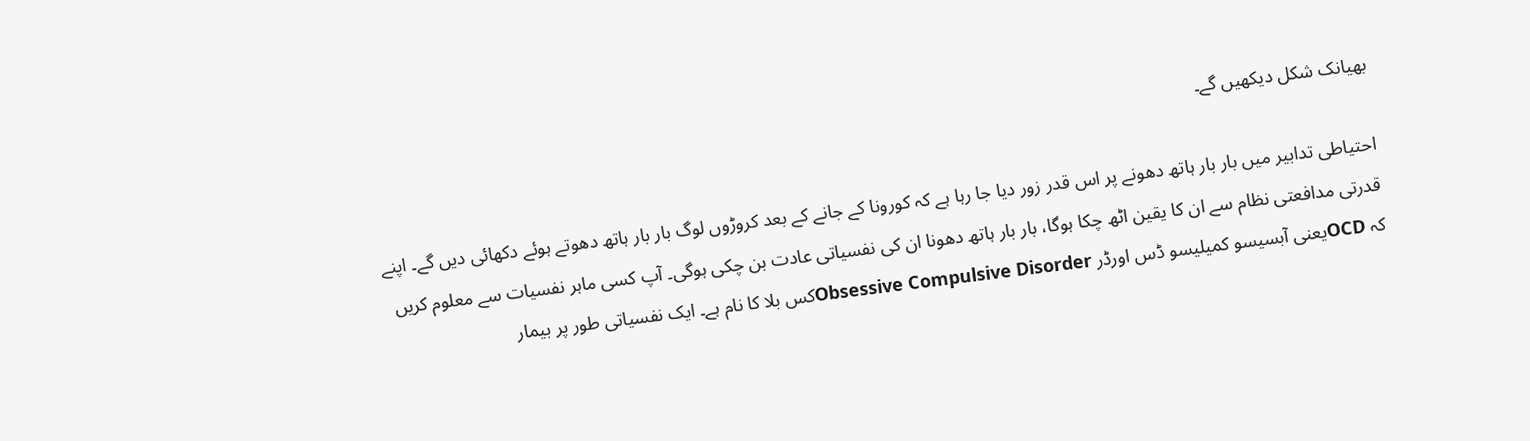بھیانک شکل دیکھیں گے۔

احتیاطی تدابیر میں بار بار ہاتھ دھونے پر اس قدر زور دیا جا رہا ہے کہ کورونا کے جانے کے بعد کروڑوں لوگ بار بار ہاتھ دھوتے ہوئے دکھائی دیں گے۔ اپنے قدرتی مدافعتی نظام سے ان کا یقین اٹھ چکا ہوگا، بار بار ہاتھ دھونا ان کی نفسیاتی عادت بن چکی ہوگی۔ آپ کسی ماہر نفسیات سے معلوم کریں کہ OCDیعنی آبسیسو کمیلیسو ڈس اورڈر Obsessive Compulsive Disorderکس بلا کا نام ہے۔ ایک نفسیاتی طور پر بیمار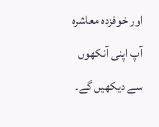اور خوفزدہ معاشرہ آپ اپنی آنکھوں سے دیکھیں گے۔